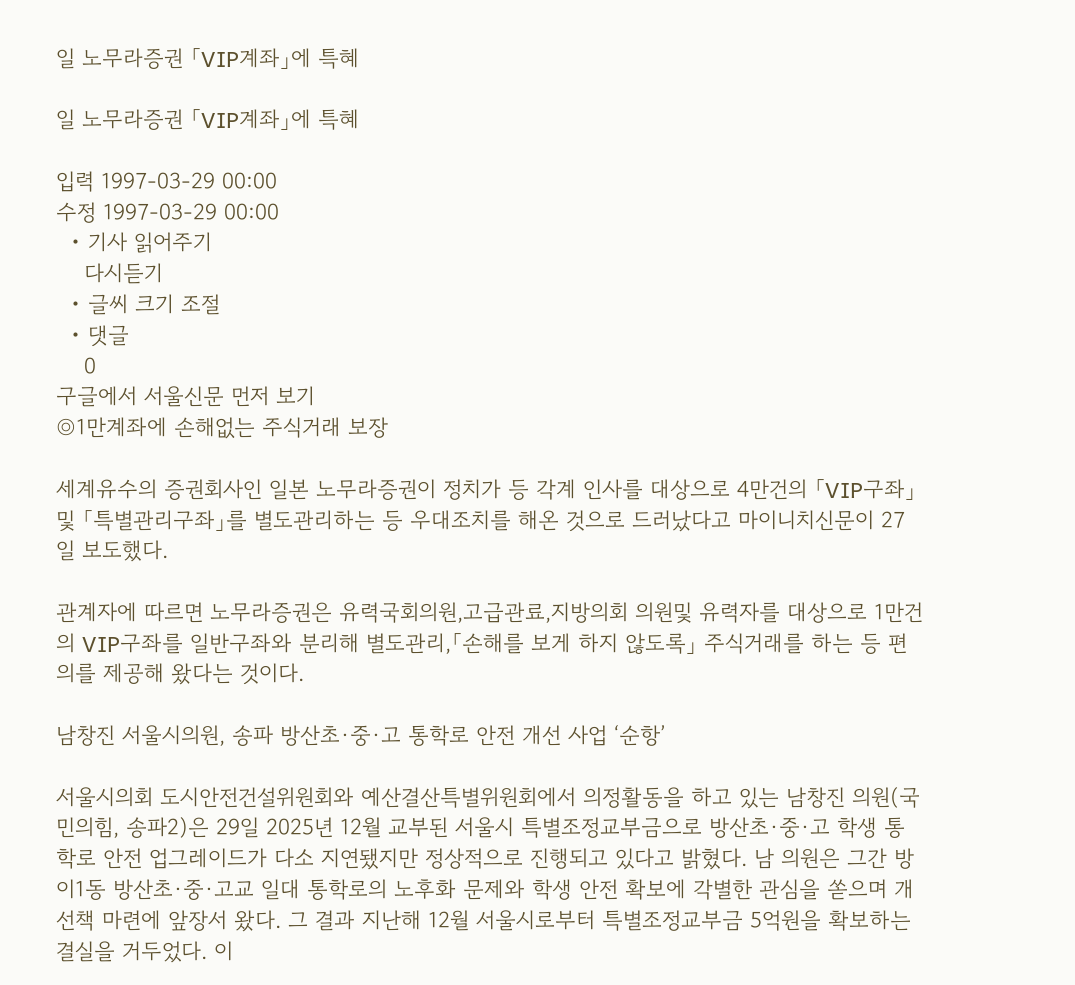일 노무라증권 「VIP계좌」에 특혜

일 노무라증권 「VIP계좌」에 특혜

입력 1997-03-29 00:00
수정 1997-03-29 00:00
  • 기사 읽어주기
    다시듣기
  • 글씨 크기 조절
  • 댓글
    0
구글에서 서울신문 먼저 보기
◎1만계좌에 손해없는 주식거래 보장

세계유수의 증권회사인 일본 노무라증권이 정치가 등 각계 인사를 대상으로 4만건의 「VIP구좌」 및 「특별관리구좌」를 별도관리하는 등 우대조치를 해온 것으로 드러났다고 마이니치신문이 27일 보도했다.

관계자에 따르면 노무라증권은 유력국회의원,고급관료,지방의회 의원및 유력자를 대상으로 1만건의 VIP구좌를 일반구좌와 분리해 별도관리,「손해를 보게 하지 않도록」 주식거래를 하는 등 편의를 제공해 왔다는 것이다.

남창진 서울시의원, 송파 방산초·중·고 통학로 안전 개선 사업 ‘순항’

서울시의회 도시안전건설위원회와 예산결산특별위원회에서 의정활동을 하고 있는 남창진 의원(국민의힘, 송파2)은 29일 2025년 12월 교부된 서울시 특별조정교부금으로 방산초·중·고 학생 통학로 안전 업그레이드가 다소 지연됐지만 정상적으로 진행되고 있다고 밝혔다. 남 의원은 그간 방이1동 방산초·중·고교 일대 통학로의 노후화 문제와 학생 안전 확보에 각별한 관심을 쏟으며 개선책 마련에 앞장서 왔다. 그 결과 지난해 12월 서울시로부터 특별조정교부금 5억원을 확보하는 결실을 거두었다. 이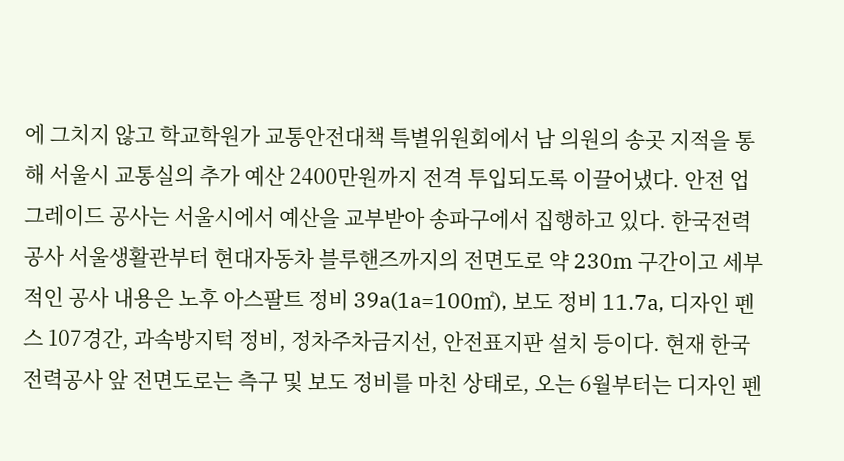에 그치지 않고 학교학원가 교통안전대책 특별위원회에서 남 의원의 송곳 지적을 통해 서울시 교통실의 추가 예산 2400만원까지 전격 투입되도록 이끌어냈다. 안전 업그레이드 공사는 서울시에서 예산을 교부받아 송파구에서 집행하고 있다. 한국전력공사 서울생활관부터 현대자동차 블루핸즈까지의 전면도로 약 230m 구간이고 세부적인 공사 내용은 노후 아스팔트 정비 39a(1a=100㎡), 보도 정비 11.7a, 디자인 펜스 107경간, 과속방지턱 정비, 정차주차금지선, 안전표지판 설치 등이다. 현재 한국전력공사 앞 전면도로는 측구 및 보도 정비를 마친 상태로, 오는 6월부터는 디자인 펜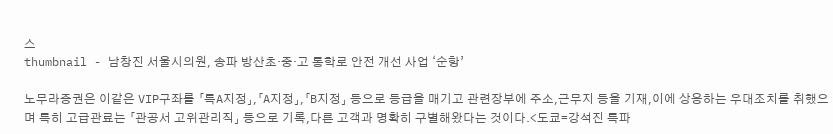스
thumbnail - 남창진 서울시의원, 송파 방산초·중·고 통학로 안전 개선 사업 ‘순항’

노무라증권은 이같은 VIP구좌를 「특A지정」,「A지정」,「B지정」 등으로 등급을 매기고 관련장부에 주소,근무지 등을 기재,이에 상응하는 우대조치를 취했으며 특히 고급관료는 「관공서 고위관리직」 등으로 기록,다른 고객과 명확히 구별해왔다는 것이다.<도쿄=강석진 특파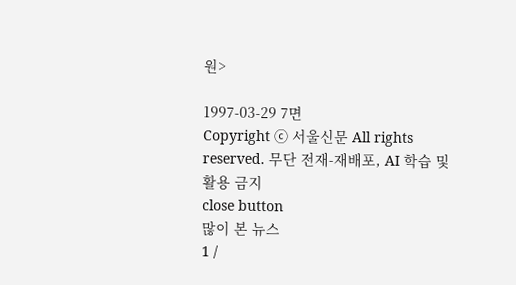원>

1997-03-29 7면
Copyright ⓒ 서울신문 All rights reserved. 무단 전재-재배포, AI 학습 및 활용 금지
close button
많이 본 뉴스
1 /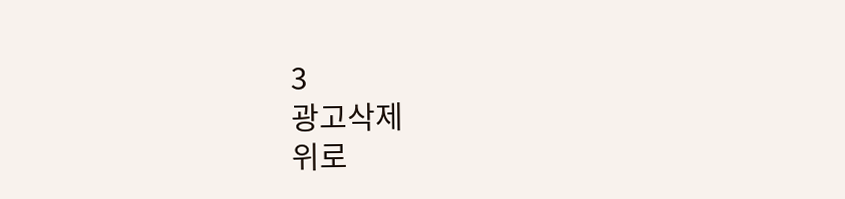3
광고삭제
위로